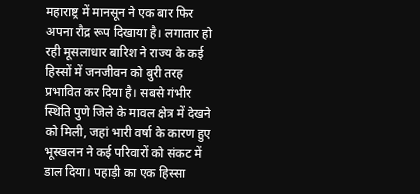महाराष्ट्र में मानसून ने एक बार फिर अपना रौद्र रूप दिखाया है। लगातार हो रही मूसलाधार बारिश ने राज्य के कई हिस्सों में जनजीवन को बुरी तरह प्रभावित कर दिया है। सबसे गंभीर स्थिति पुणे जिले के मावल क्षेत्र में देखने को मिली, जहां भारी वर्षा के कारण हुए भूस्खलन ने कई परिवारों को संकट में डाल दिया। पहाड़ी का एक हिस्सा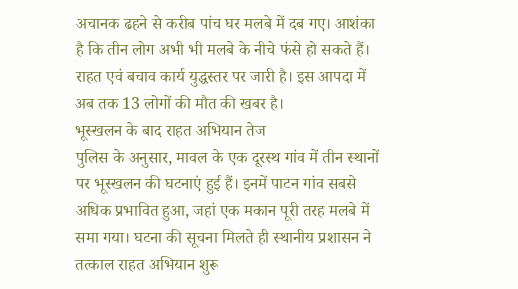अचानक ढहने से करीब पांच घर मलबे में दब गए। आशंका है कि तीन लोग अभी भी मलबे के नीचे फंसे हो सकते हैं। राहत एवं बचाव कार्य युद्धस्तर पर जारी है। इस आपदा में अब तक 13 लोगों की मौत की खबर है।
भूस्खलन के बाद राहत अभियान तेज
पुलिस के अनुसार, मावल के एक दूरस्थ गांव में तीन स्थानों पर भूस्खलन की घटनाएं हुई हैं। इनमें पाटन गांव सबसे अधिक प्रभावित हुआ, जहां एक मकान पूरी तरह मलबे में समा गया। घटना की सूचना मिलते ही स्थानीय प्रशासन ने तत्काल राहत अभियान शुरू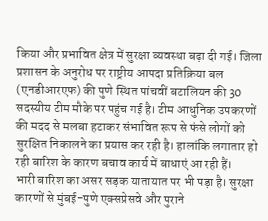किया और प्रभावित क्षेत्र में सुरक्षा व्यवस्था बढ़ा दी गई। जिला प्रशासन के अनुरोध पर राष्ट्रीय आपदा प्रतिक्रिया बल (एनडीआरएफ) की पुणे स्थित पांचवीं बटालियन की 30 सदस्यीय टीम मौके पर पहुंच गई है। टीम आधुनिक उपकरणों की मदद से मलबा हटाकर संभावित रूप से फंसे लोगों को सुरक्षित निकालने का प्रयास कर रही है। हालांकि लगातार हो रही बारिश के कारण बचाव कार्य में बाधाएं आ रही हैं।
भारी बारिश का असर सड़क यातायात पर भी पड़ा है। सुरक्षा कारणों से मुंबई-पुणे एक्सप्रेसवे और पुराने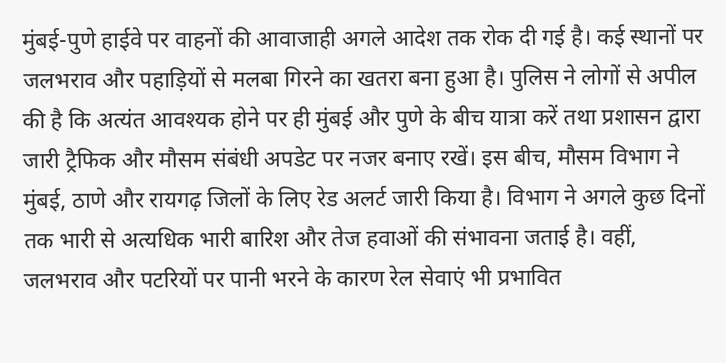मुंबई-पुणे हाईवे पर वाहनों की आवाजाही अगले आदेश तक रोक दी गई है। कई स्थानों पर जलभराव और पहाड़ियों से मलबा गिरने का खतरा बना हुआ है। पुलिस ने लोगों से अपील की है कि अत्यंत आवश्यक होने पर ही मुंबई और पुणे के बीच यात्रा करें तथा प्रशासन द्वारा जारी ट्रैफिक और मौसम संबंधी अपडेट पर नजर बनाए रखें। इस बीच, मौसम विभाग ने मुंबई, ठाणे और रायगढ़ जिलों के लिए रेड अलर्ट जारी किया है। विभाग ने अगले कुछ दिनों तक भारी से अत्यधिक भारी बारिश और तेज हवाओं की संभावना जताई है। वहीं, जलभराव और पटरियों पर पानी भरने के कारण रेल सेवाएं भी प्रभावित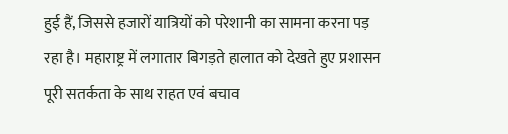हुई हैं, जिससे हजारों यात्रियों को परेशानी का सामना करना पड़ रहा है। महाराष्ट्र में लगातार बिगड़ते हालात को देखते हुए प्रशासन पूरी सतर्कता के साथ राहत एवं बचाव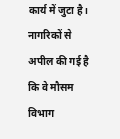कार्य में जुटा है। नागरिकों से अपील की गई है कि वे मौसम विभाग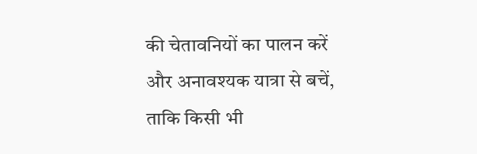की चेतावनियों का पालन करें और अनावश्यक यात्रा से बचें, ताकि किसी भी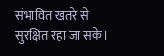संभावित खतरे से सुरक्षित रहा जा सके।